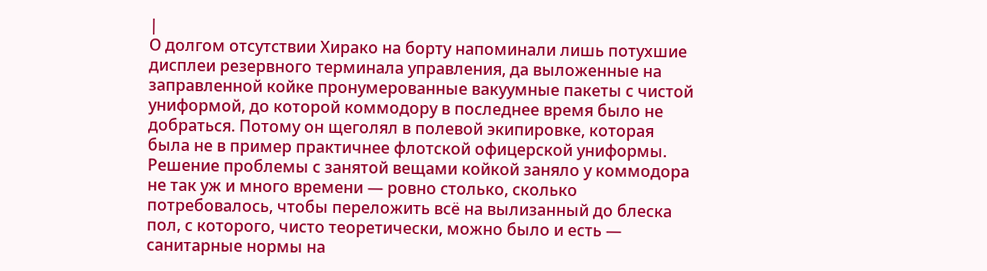|
О долгом отсутствии Хирако на борту напоминали лишь потухшие дисплеи резервного терминала управления, да выложенные на заправленной койке пронумерованные вакуумные пакеты с чистой униформой, до которой коммодору в последнее время было не добраться. Потому он щеголял в полевой экипировке, которая была не в пример практичнее флотской офицерской униформы.
Решение проблемы с занятой вещами койкой заняло у коммодора не так уж и много времени — ровно столько, сколько потребовалось, чтобы переложить всё на вылизанный до блеска пол, с которого, чисто теоретически, можно было и есть — санитарные нормы на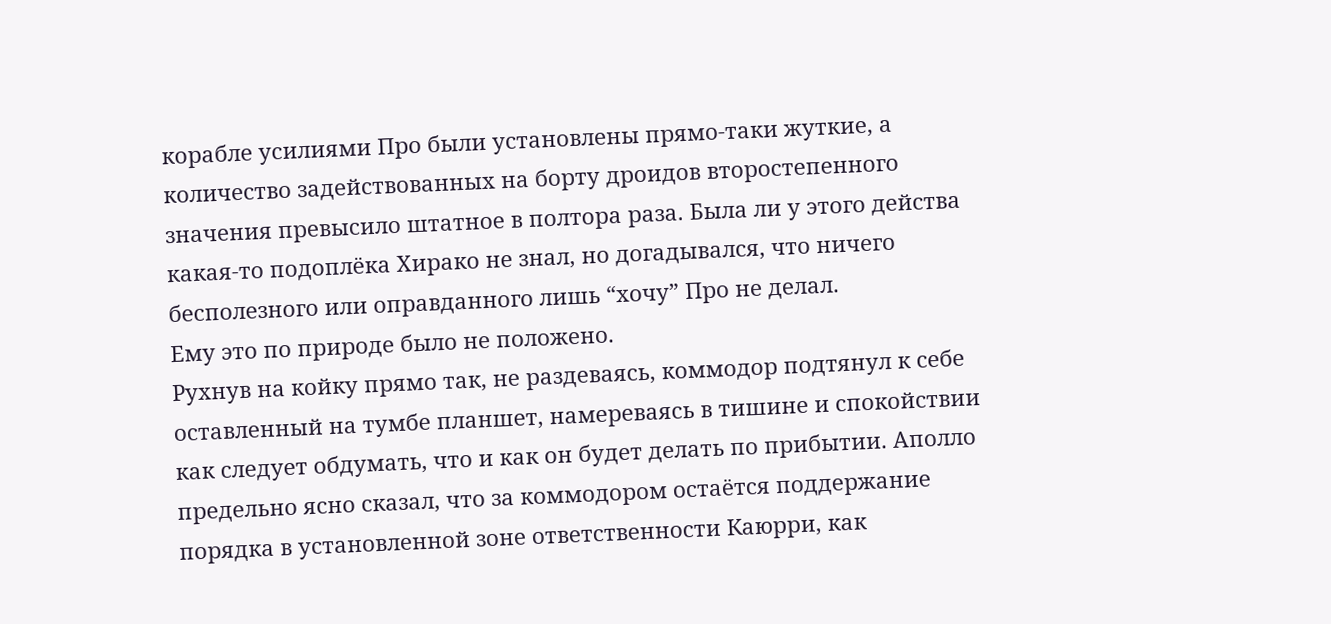корабле усилиями Про были установлены прямо-таки жуткие, а количество задействованных на борту дроидов второстепенного значения превысило штатное в полтора раза. Была ли у этого действа какая-то подоплёка Хирако не знал, но догадывался, что ничего бесполезного или оправданного лишь “хочу” Про не делал.
Ему это по природе было не положено.
Рухнув на койку прямо так, не раздеваясь, коммодор подтянул к себе оставленный на тумбе планшет, намереваясь в тишине и спокойствии как следует обдумать, что и как он будет делать по прибытии. Аполло предельно ясно сказал, что за коммодором остаётся поддержание порядка в установленной зоне ответственности Каюрри, как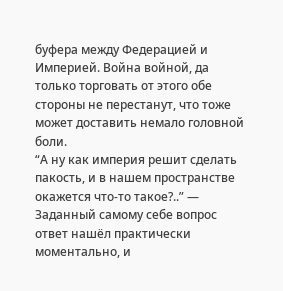буфера между Федерацией и Империей. Война войной, да только торговать от этого обе стороны не перестанут, что тоже может доставить немало головной боли.
“А ну как империя решит сделать пакость, и в нашем пространстве окажется что-то такое?..” — Заданный самому себе вопрос ответ нашёл практически моментально, и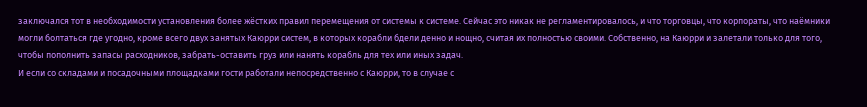заключался тот в необходимости установления более жёстких правил перемещения от системы к системе. Сейчас это никак не регламентировалось, и что торговцы, что корпораты, что наёмники могли болтаться где угодно, кроме всего двух занятых Каюрри систем, в которых корабли бдели денно и нощно, считая их полностью своими. Собственно, на Каюрри и залетали только для того, чтобы пополнить запасы расходников, забрать-оставить груз или нанять корабль для тех или иных задач.
И если со складами и посадочными площадками гости работали непосредственно с Каюрри, то в случае с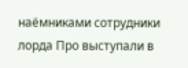наёмниками сотрудники лорда Про выступали в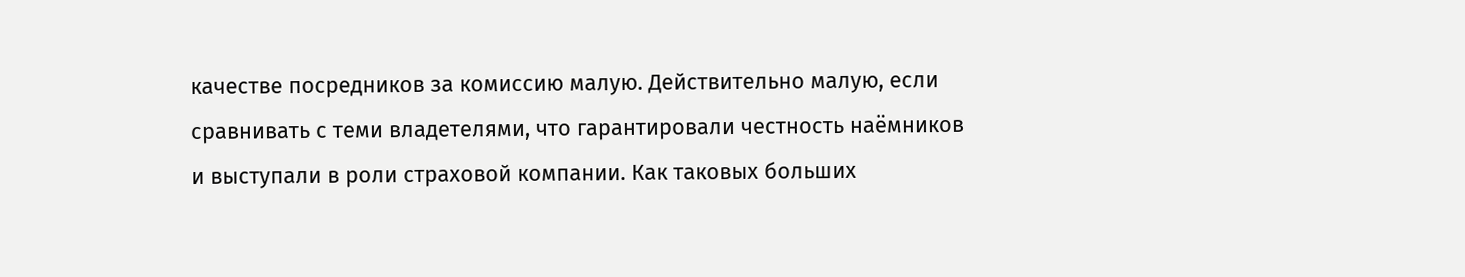качестве посредников за комиссию малую. Действительно малую, если сравнивать с теми владетелями, что гарантировали честность наёмников и выступали в роли страховой компании. Как таковых больших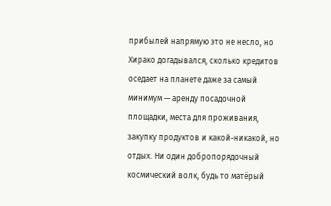прибылей напрямую это не несло, но Хирако догадывался, сколько кредитов оседает на планете даже за самый минимум — аренду посадочной площадки, места для проживания, закупку продуктов и какой-никакой, но отдых. Ни один добропорядочный космический волк, будь то матёрый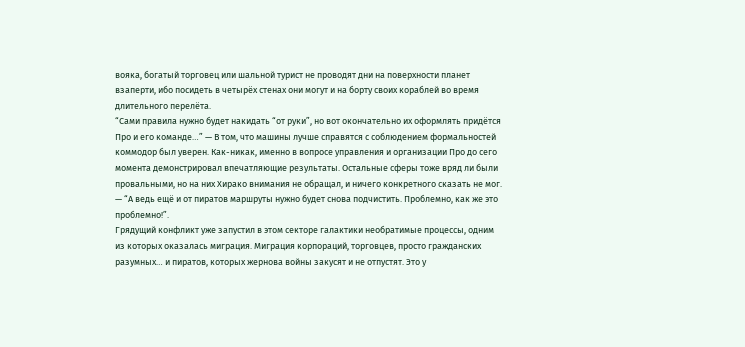вояка, богатый торговец или шальной турист не проводят дни на поверхности планет взаперти, ибо посидеть в четырёх стенах они могут и на борту своих кораблей во время длительного перелёта.
“Сами правила нужно будет накидать “от руки”, но вот окончательно их оформлять придётся Про и его команде…” — В том, что машины лучше справятся с соблюдением формальностей коммодор был уверен. Как-никак, именно в вопросе управления и организации Про до сего момента демонстрировал впечатляющие результаты. Остальные сферы тоже вряд ли были провальными, но на них Хирако внимания не обращал, и ничего конкретного сказать не мог. — “А ведь ещё и от пиратов маршруты нужно будет снова подчистить. Проблемно, как же это проблемно!”.
Грядущий конфликт уже запустил в этом секторе галактики необратимые процессы, одним из которых оказалась миграция. Миграция корпораций, торговцев, просто гражданских разумных… и пиратов, которых жернова войны закусят и не отпустят. Это у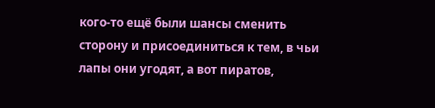кого-то ещё были шансы сменить сторону и присоединиться к тем, в чьи лапы они угодят, а вот пиратов,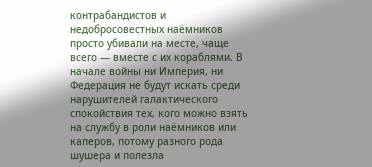контрабандистов и недобросовестных наёмников просто убивали на месте, чаще всего — вместе с их кораблями. В начале войны ни Империя, ни Федерация не будут искать среди нарушителей галактического спокойствия тех, кого можно взять на службу в роли наёмников или каперов, потому разного рода шушера и полезла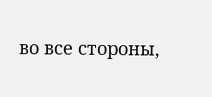во все стороны,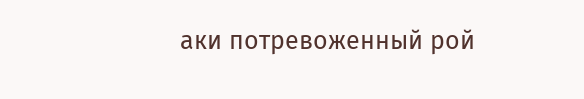аки потревоженный рой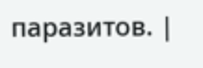паразитов. |